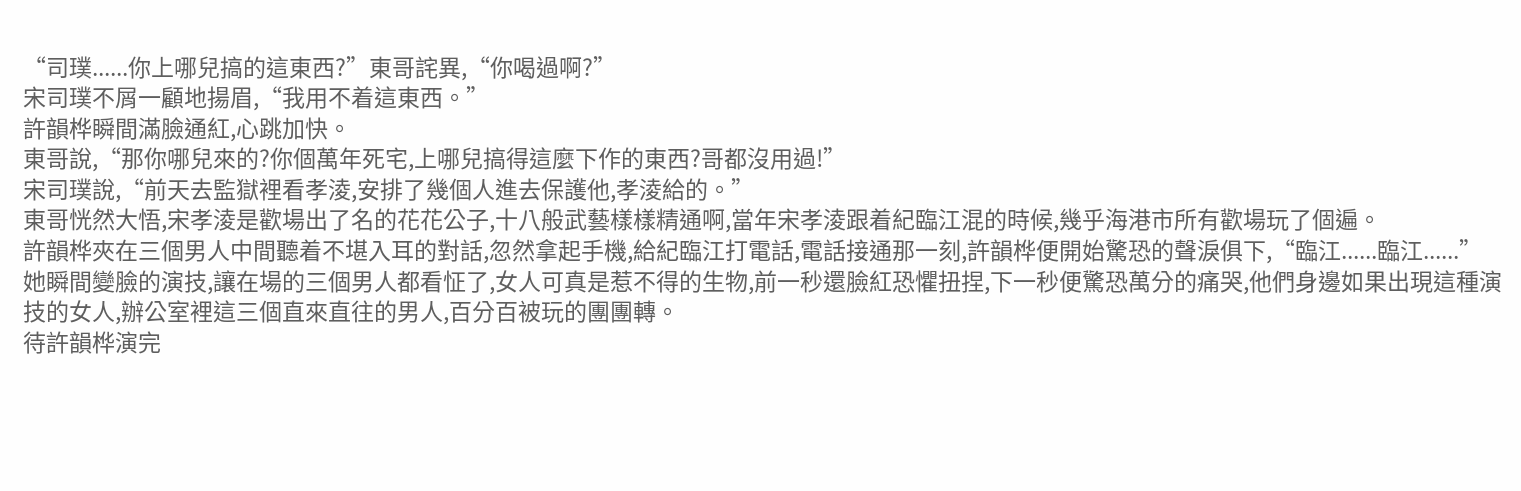“司璞......你上哪兒搞的這東西?”東哥詫異,“你喝過啊?”
宋司璞不屑一顧地揚眉,“我用不着這東西。”
許韻桦瞬間滿臉通紅,心跳加快。
東哥說,“那你哪兒來的?你個萬年死宅,上哪兒搞得這麼下作的東西?哥都沒用過!”
宋司璞說,“前天去監獄裡看孝淩,安排了幾個人進去保護他,孝淩給的。”
東哥恍然大悟,宋孝淩是歡場出了名的花花公子,十八般武藝樣樣精通啊,當年宋孝淩跟着紀臨江混的時候,幾乎海港市所有歡場玩了個遍。
許韻桦夾在三個男人中間聽着不堪入耳的對話,忽然拿起手機,給紀臨江打電話,電話接通那一刻,許韻桦便開始驚恐的聲淚俱下,“臨江......臨江......”
她瞬間變臉的演技,讓在場的三個男人都看怔了,女人可真是惹不得的生物,前一秒還臉紅恐懼扭捏,下一秒便驚恐萬分的痛哭,他們身邊如果出現這種演技的女人,辦公室裡這三個直來直往的男人,百分百被玩的團團轉。
待許韻桦演完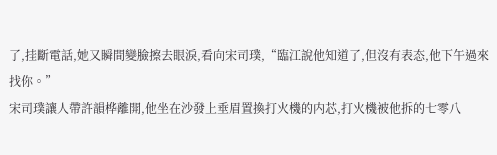了,挂斷電話,她又瞬間變臉擦去眼淚,看向宋司璞,“臨江說他知道了,但沒有表态,他下午過來找你。”
宋司璞讓人帶許韻桦離開,他坐在沙發上垂眉置換打火機的内芯,打火機被他拆的七零八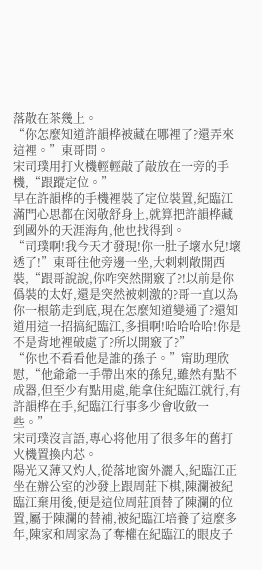落散在茶幾上。
“你怎麼知道許韻桦被藏在哪裡了?還弄來這裡。”東哥問。
宋司璞用打火機輕輕敲了敲放在一旁的手機,“跟蹤定位。”
早在許韻桦的手機裡裝了定位裝置,紀臨江滿門心思都在闵敬舒身上,就算把許韻桦藏到國外的天涯海角,他也找得到。
“司璞啊!我今天才發現!你一肚子壞水兒!壞透了!”東哥往他旁邊一坐,大剌剌敞開西裝,“跟哥說說,你咋突然開竅了?!以前是你僞裝的太好,還是突然被刺激的?哥一直以為你一根筋走到底,現在怎麼知道變通了?還知道用這一招搞紀臨江,多損啊!哈哈哈哈!你是不是背地裡破處了?所以開竅了?”
“你也不看看他是誰的孫子。”甯助理欣慰,“他爺爺一手帶出來的孫兒,雖然有點不成器,但至少有點用處,能拿住紀臨江就行,有許韻桦在手,紀臨江行事多少會收斂一些。”
宋司璞沒言語,專心将他用了很多年的舊打火機置換内芯。
陽光又薄又灼人,從落地窗外灑入,紀臨江正坐在辦公室的沙發上跟周莊下棋,陳瀾被紀臨江棄用後,便是這位周莊頂替了陳瀾的位置,屬于陳瀾的替補,被紀臨江培養了這麼多年,陳家和周家為了奪權在紀臨江的眼皮子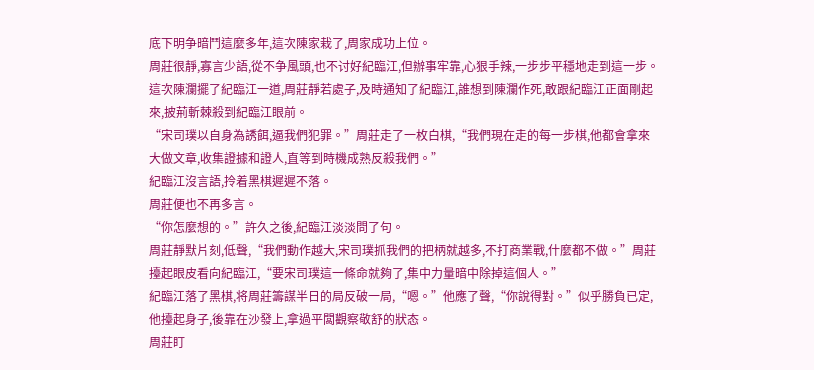底下明争暗鬥這麼多年,這次陳家栽了,周家成功上位。
周莊很靜,寡言少語,從不争風頭,也不讨好紀臨江,但辦事牢靠,心狠手辣,一步步平穩地走到這一步。
這次陳瀾擺了紀臨江一道,周莊靜若處子,及時通知了紀臨江,誰想到陳瀾作死,敢跟紀臨江正面剛起來,披荊斬棘殺到紀臨江眼前。
“宋司璞以自身為誘餌,逼我們犯罪。”周莊走了一枚白棋,“我們現在走的每一步棋,他都會拿來大做文章,收集證據和證人,直等到時機成熟反殺我們。”
紀臨江沒言語,拎着黑棋遲遲不落。
周莊便也不再多言。
“你怎麼想的。”許久之後,紀臨江淡淡問了句。
周莊靜默片刻,低聲,“我們動作越大,宋司璞抓我們的把柄就越多,不打商業戰,什麼都不做。”周莊擡起眼皮看向紀臨江,“要宋司璞這一條命就夠了,集中力量暗中除掉這個人。”
紀臨江落了黑棋,将周莊籌謀半日的局反破一局,“嗯。”他應了聲,“你說得對。”似乎勝負已定,他擡起身子,後靠在沙發上,拿過平闆觀察敬舒的狀态。
周莊盯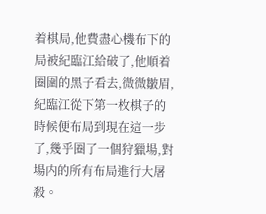着棋局,他費盡心機布下的局被紀臨江給破了,他順着圈圍的黑子看去,微微皺眉,紀臨江從下第一枚棋子的時候便布局到現在這一步了,幾乎圈了一個狩獵場,對場内的所有布局進行大屠殺。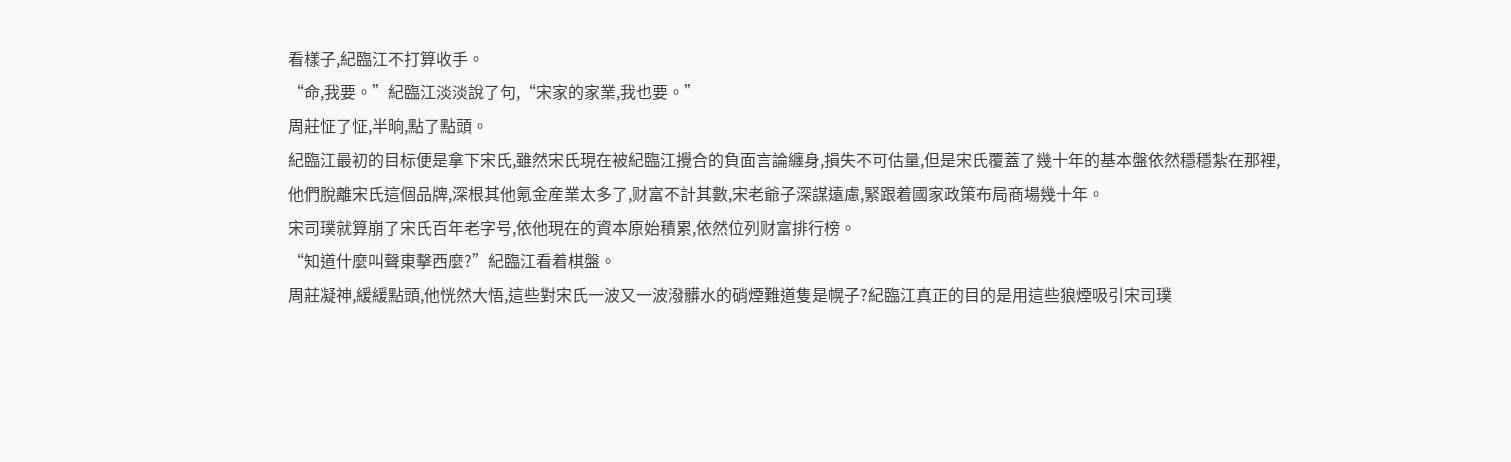看樣子,紀臨江不打算收手。
“命,我要。”紀臨江淡淡說了句,“宋家的家業,我也要。”
周莊怔了怔,半晌,點了點頭。
紀臨江最初的目标便是拿下宋氏,雖然宋氏現在被紀臨江攪合的負面言論纏身,損失不可估量,但是宋氏覆蓋了幾十年的基本盤依然穩穩紮在那裡,他們脫離宋氏這個品牌,深根其他氪金産業太多了,财富不計其數,宋老爺子深謀遠慮,緊跟着國家政策布局商場幾十年。
宋司璞就算崩了宋氏百年老字号,依他現在的資本原始積累,依然位列财富排行榜。
“知道什麼叫聲東擊西麼?”紀臨江看着棋盤。
周莊凝神,緩緩點頭,他恍然大悟,這些對宋氏一波又一波潑髒水的硝煙難道隻是幌子?紀臨江真正的目的是用這些狼煙吸引宋司璞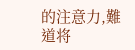的注意力,難道将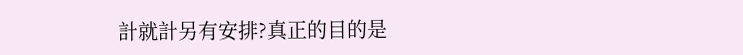計就計另有安排?真正的目的是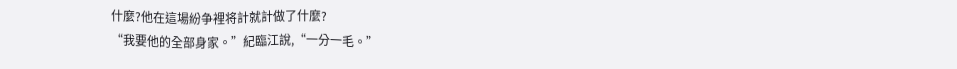什麼?他在這場紛争裡将計就計做了什麼?
“我要他的全部身家。”紀臨江說,“一分一毛。”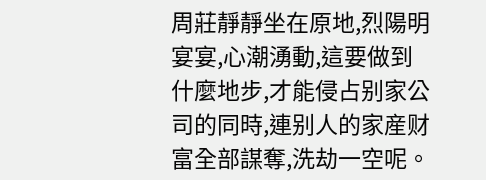周莊靜靜坐在原地,烈陽明宴宴,心潮湧動,這要做到什麼地步,才能侵占别家公司的同時,連别人的家産财富全部謀奪,洗劫一空呢。